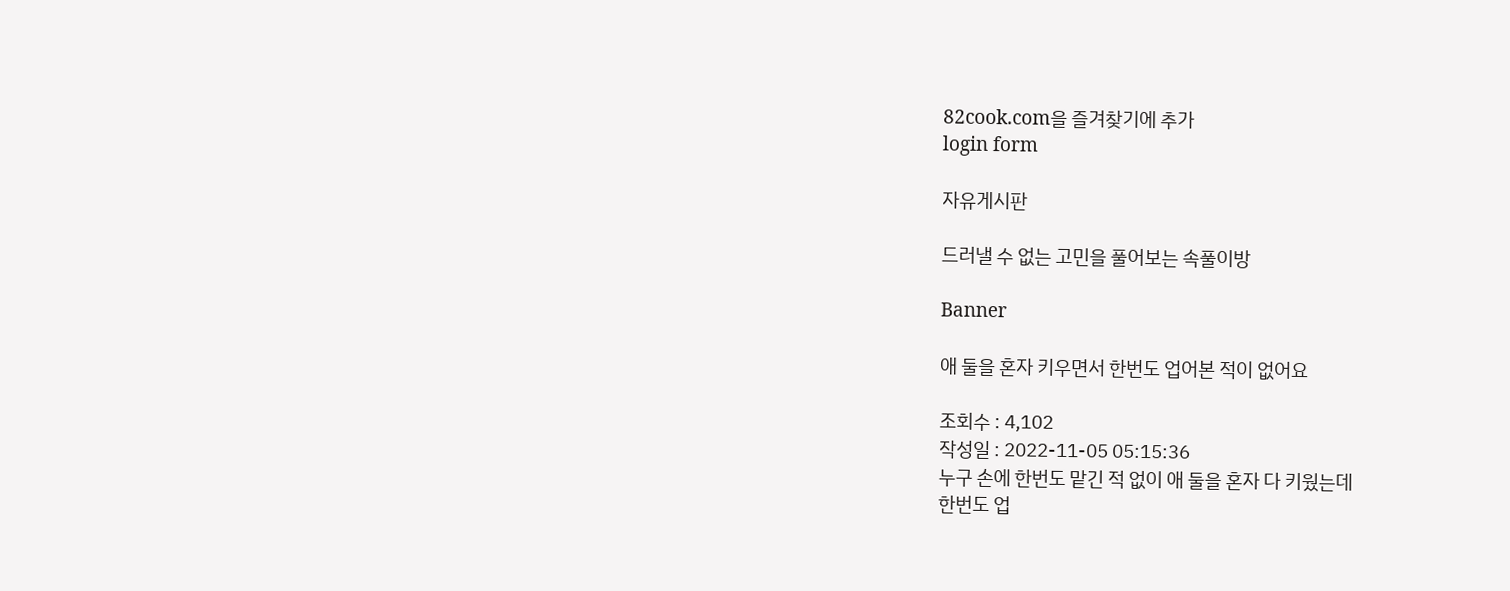82cook.com을 즐겨찾기에 추가
login form

자유게시판

드러낼 수 없는 고민을 풀어보는 속풀이방

Banner

애 둘을 혼자 키우면서 한번도 업어본 적이 없어요

조회수 : 4,102
작성일 : 2022-11-05 05:15:36
누구 손에 한번도 맡긴 적 없이 애 둘을 혼자 다 키웠는데
한번도 업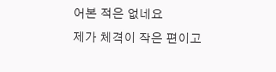어본 적은 없네요
제가 체격이 작은 편이고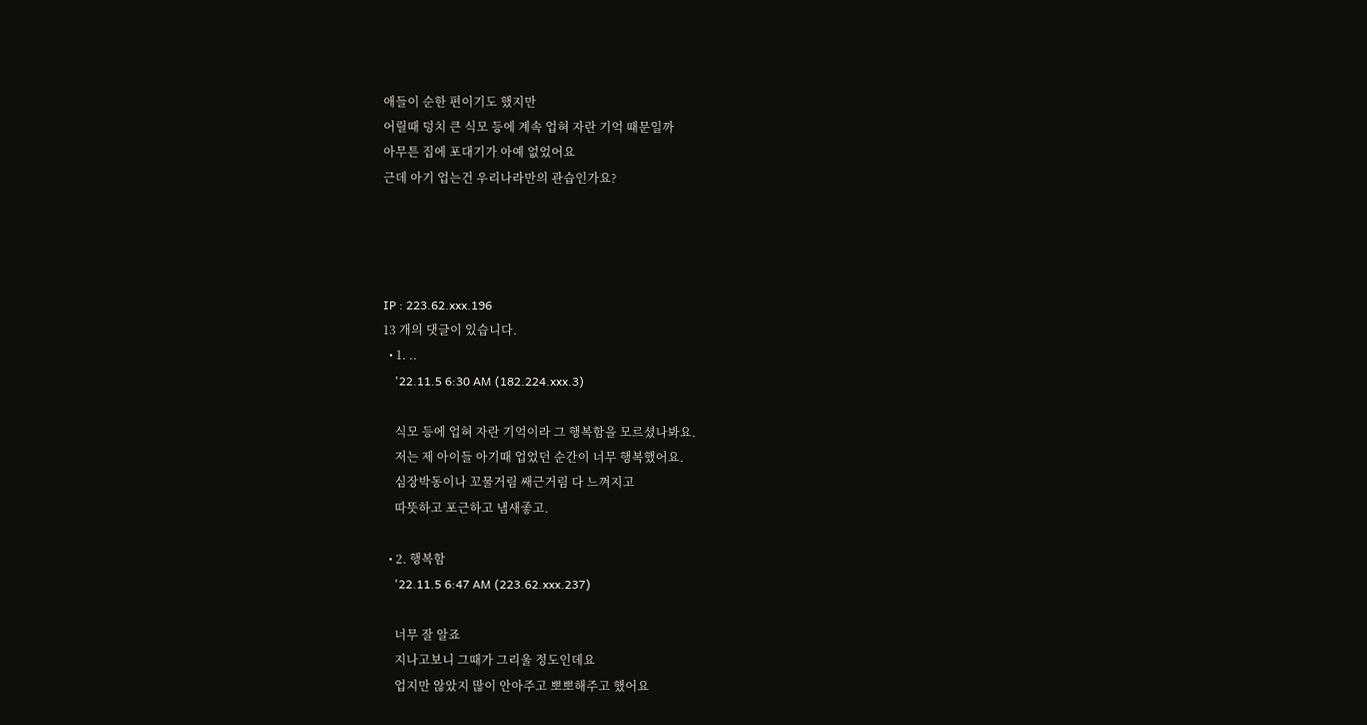애들이 순한 편이기도 했지만
어릴때 덩치 큰 식모 등에 계속 업혀 자란 기억 때문일까
아무튼 집에 포대기가 아예 없었어요
근데 아기 업는건 우리나라만의 관습인가요?




IP : 223.62.xxx.196
13 개의 댓글이 있습니다.
  • 1. ..
    '22.11.5 6:30 AM (182.224.xxx.3)

    식모 등에 업혀 자란 기억이라 그 행복함을 모르셨나봐요.
    저는 제 아이들 아기때 업었던 순간이 너무 행복했어요.
    심장박동이나 꼬물거림 쌔근거림 다 느껴지고
    따뜻하고 포근하고 냄새좋고.

  • 2. 행복함
    '22.11.5 6:47 AM (223.62.xxx.237)

    너무 잘 알죠
    지나고보니 그때가 그리울 정도인데요
    업지만 않았지 많이 안아주고 뽀뽀해주고 했어요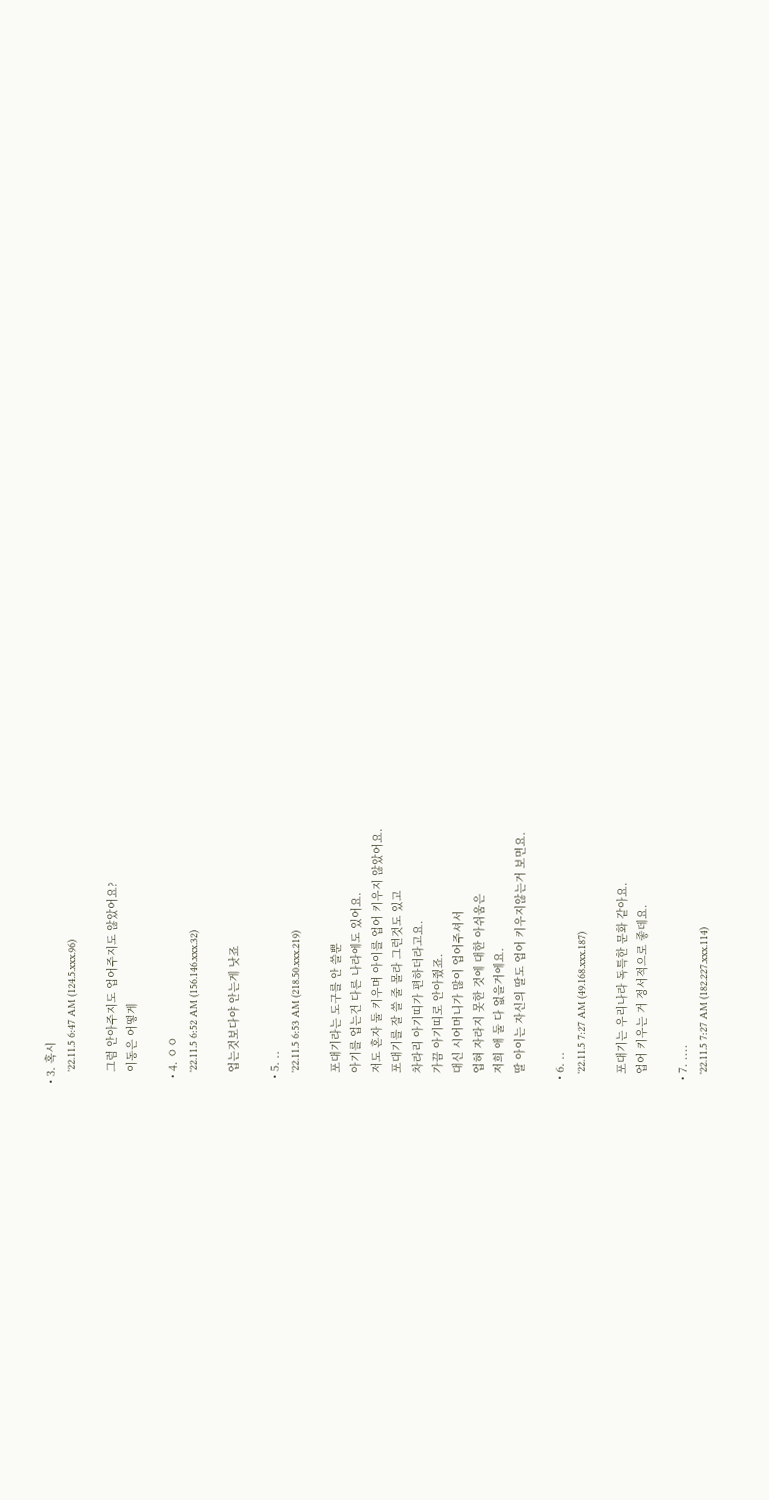• 3. 혹시
    '22.11.5 6:47 AM (124.5.xxx.96)

    그럼 안아주지도 업어주지도 않았어요?
    이동은 어떻게

  • 4. ㅇㅇ
    '22.11.5 6:52 AM (156.146.xxx.32)

    업는것보다야 안는게 낫죠

  • 5. ..
    '22.11.5 6:53 AM (218.50.xxx.219)

    포대기라는 도구를 안 쓸뿐
    아기를 업는건 다른 나라에도 있어요.
    저도 혼자 둘 키우며 아이를 업어 키우지 않았어요.
    포대기를 잘 쓸 줄 몰라 그런것도 있고
    차라리 아기띠가 편하더라고요.
    가끔 아기띠로 안아줬죠.
    대신 시어머니가 많이 업어주셔서
    업혀 자라지 못한 것에 대한 아쉬움은
    저희 애 둘 다 없을거에요.
    딸 아이는 자신의 딸도 업어 키우지않는거 보면요.

  • 6. ..
    '22.11.5 7:27 AM (49.168.xxx.187)

    포대기는 우리나라 독특한 문화 같아요.
    업어 키우는 거 정서적으로 좋데요.

  • 7. ....
    '22.11.5 7:27 AM (182.227.xxx.114)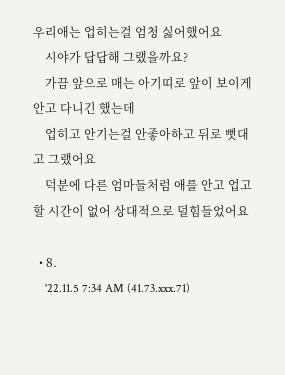우리애는 업히는걸 엄청 싫어했어요
    시야가 답답해 그랬을까요?
    가끔 앞으로 매는 아기띠로 앞이 보이게 안고 다니긴 했는데
    업히고 안기는걸 안좋아하고 뒤로 뻣대고 그랬어요
    덕분에 다른 엄마들처럼 애를 안고 업고 할 시간이 없어 상대적으로 덜힘들었어요

  • 8.
    '22.11.5 7:34 AM (41.73.xxx.71)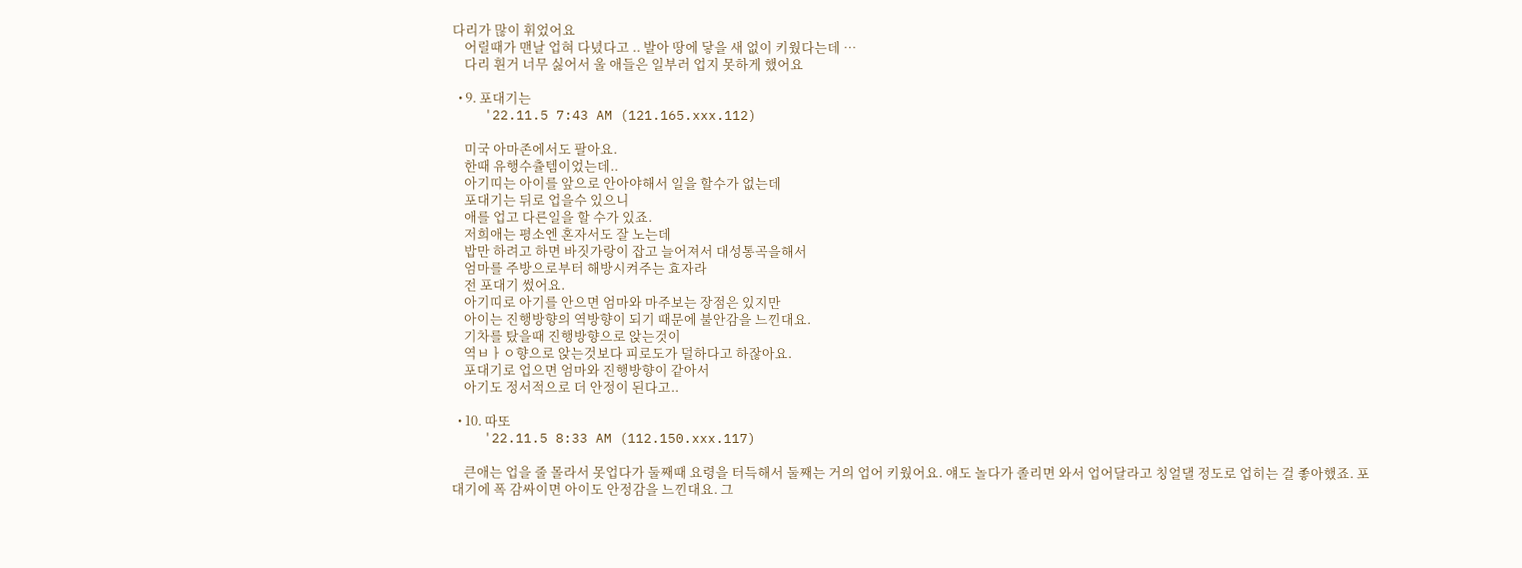다리가 많이 휘었어요
    어릴때가 맨날 업혀 다녔다고 .. 발아 땅에 닿을 새 없이 키웠다는데 …
    다리 휜거 너무 싫어서 울 애들은 일부러 업지 못하게 했어요

  • 9. 포대기는
    '22.11.5 7:43 AM (121.165.xxx.112)

    미국 아마존에서도 팔아요.
    한때 유행수츌템이었는데..
    아기띠는 아이를 앞으로 안아야해서 일을 할수가 없는데
    포대기는 뒤로 업을수 있으니
    애를 업고 다른일을 할 수가 있죠.
    저희애는 평소엔 혼자서도 잘 노는데
    밥만 하려고 하면 바짓가랑이 잡고 늘어져서 대성통곡을해서
    엄마를 주방으로부터 해방시켜주는 효자라
    전 포대기 썼어요.
    아기띠로 아기를 안으면 엄마와 마주보는 장점은 있지만
    아이는 진행방향의 역방향이 되기 때문에 불안감을 느낀대요.
    기차를 탔을때 진행방향으로 앉는것이
    역ㅂㅏㅇ향으로 앉는것보다 피로도가 덜하다고 하잖아요.
    포대기로 업으면 엄마와 진행방향이 같아서
    아기도 정서적으로 더 안정이 된다고..

  • 10. 따또
    '22.11.5 8:33 AM (112.150.xxx.117)

    큰애는 업을 줄 몰라서 못업다가 둘째때 요령을 터득해서 둘째는 거의 업어 키웠어요. 얘도 놀다가 졸리면 와서 업어달라고 칭얼댈 정도로 업히는 걸 좋아했죠. 포대기에 폭 감싸이면 아이도 안정감을 느낀대요. 그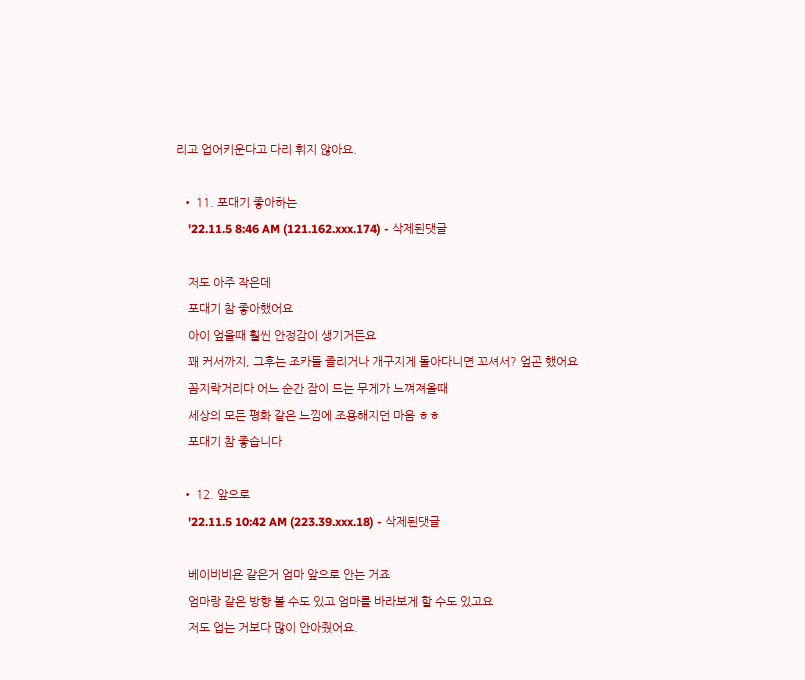리고 업어키운다고 다리 휘지 않아요.

  • 11. 포대기 좋아하는
    '22.11.5 8:46 AM (121.162.xxx.174) - 삭제된댓글

    저도 아주 작은데
    포대기 참 좋아했어요
    아이 엎을때 훨씬 안정감이 생기거든요
    꽤 커서까지, 그후는 조카들 졸리거나 개구지게 돌아다니면 꼬셔서? 엎곤 했어요
    꼼지락거리다 어느 순간 잠이 드는 무게가 느껴져올때
    세상의 모든 평화 같은 느낌에 조용해지던 마음 ㅎㅎ
    포대기 참 좋습니다

  • 12. 앞으로
    '22.11.5 10:42 AM (223.39.xxx.18) - 삭제된댓글

    베이비비욘 같은거 엄마 앞으로 안는 거죠
    엄마랑 같은 방향 볼 수도 있고 엄마를 바라보게 할 수도 있고요
    저도 업는 거보다 많이 안아줬어요.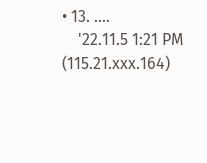• 13. ....
    '22.11.5 1:21 PM (115.21.xxx.164)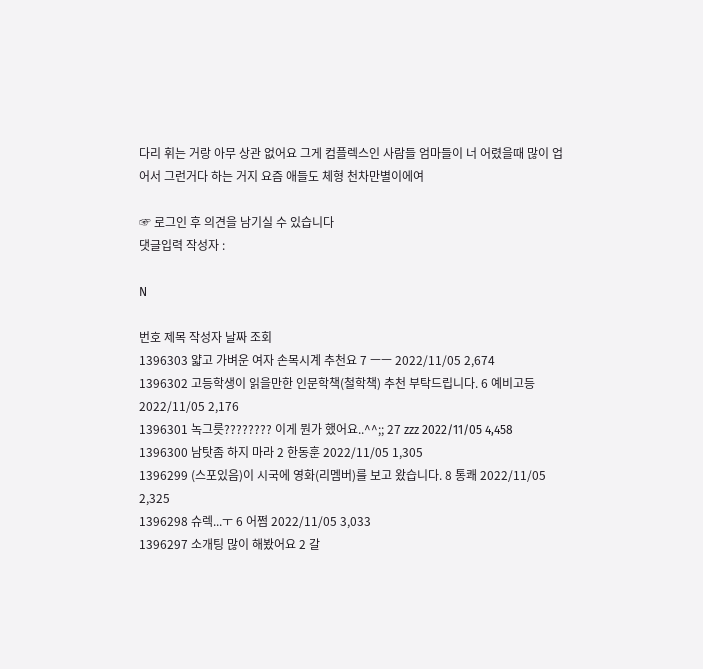다리 휘는 거랑 아무 상관 없어요 그게 컴플렉스인 사람들 엄마들이 너 어렸을때 많이 업어서 그런거다 하는 거지 요즘 애들도 체형 천차만별이에여

☞ 로그인 후 의견을 남기실 수 있습니다
댓글입력 작성자 :

N

번호 제목 작성자 날짜 조회
1396303 얇고 가벼운 여자 손목시계 추천요 7 ㅡㅡ 2022/11/05 2,674
1396302 고등학생이 읽을만한 인문학책(철학책) 추천 부탁드립니다. 6 예비고등 2022/11/05 2,176
1396301 녹그릇???????? 이게 뭔가 했어요..^^;; 27 zzz 2022/11/05 4,458
1396300 남탓좀 하지 마라 2 한동훈 2022/11/05 1,305
1396299 (스포있음)이 시국에 영화(리멤버)를 보고 왔습니다. 8 통쾌 2022/11/05 2,325
1396298 슈렉...ㅜ 6 어쩜 2022/11/05 3,033
1396297 소개팅 많이 해봤어요 2 갈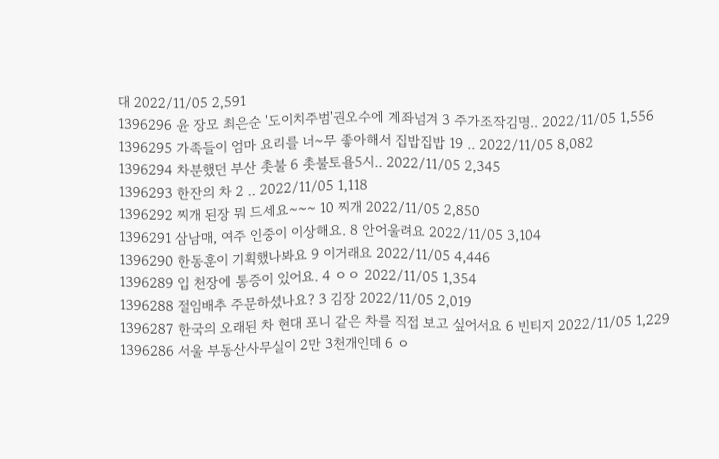대 2022/11/05 2,591
1396296 윤 장모 최은순 '도이치주범'권오수에 계좌넘겨 3 주가조작김명.. 2022/11/05 1,556
1396295 가족들이 엄마 요리를 너~무 좋아해서 집밥집밥 19 .. 2022/11/05 8,082
1396294 차분했던 부산 촛불 6 촛불토욜5시.. 2022/11/05 2,345
1396293 한잔의 차 2 .. 2022/11/05 1,118
1396292 찌개 된장 뭐 드세요~~~ 10 찌개 2022/11/05 2,850
1396291 삼남매, 여주 인중이 이상해요. 8 안어울려요 2022/11/05 3,104
1396290 한동훈이 기획했나봐요 9 이거래요 2022/11/05 4,446
1396289 입 천장에 통증이 있어요. 4 ㅇㅇ 2022/11/05 1,354
1396288 절임배추 주문하셨나요? 3 김장 2022/11/05 2,019
1396287 한국의 오래된 차 현대 포니 같은 차를 직접 보고 싶어서요 6 빈티지 2022/11/05 1,229
1396286 서울 부동산사무실이 2만 3천개인데 6 ㅇ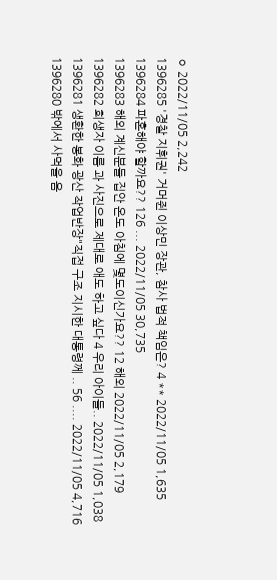ㅇ 2022/11/05 2,242
1396285 '경찰 지휘권' 거머쥔 이상민 장관, 참사 법적 책임은? 4 ** 2022/11/05 1,635
1396284 파혼해야 할까요?? 126 ... 2022/11/05 30,735
1396283 해외 계신분들 집안 온도 아침에 몇도이신가요?? 12 해외 2022/11/05 2,179
1396282 희생자 이름 과 사진으로 제대로 애도 하고 싶다 4 우리 아이들.. 2022/11/05 1,038
1396281 생환한 봉화 광산 작업반장"직접 구조 지시한 대통령께 .. 56 .... 2022/11/05 4,716
1396280 밖에서 사먹을 음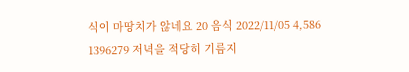식이 마땅치가 않네요 20 음식 2022/11/05 4,586
1396279 저녁을 적당히 기름지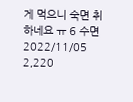게 먹으니 숙면 취하네요 ㅠ 6 수면 2022/11/05 2,220